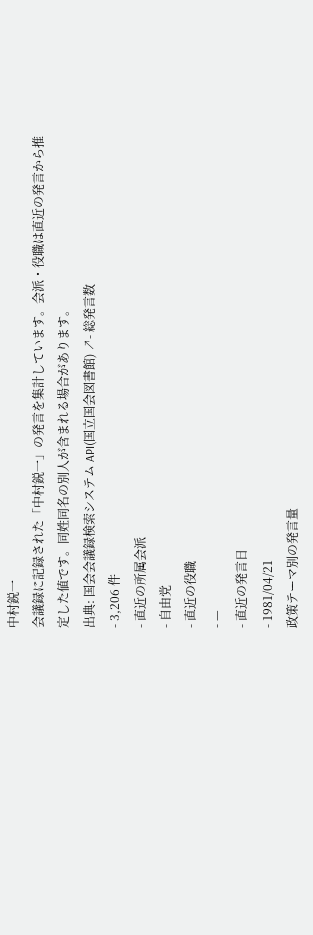中村鋭一
会議録に記録された「中村鋭一」の発言を集計しています。会派・役職は直近の発言から推定した値です。同姓同名の別人が含まれる場合があります。
出典: 国会会議録検索システム API(国立国会図書館) ↗- 総発言数
- 3,206 件
- 直近の所属会派
- 自由党
- 直近の役職
- —
- 直近の発言日
- 1981/04/21
政策テーマ別の発言量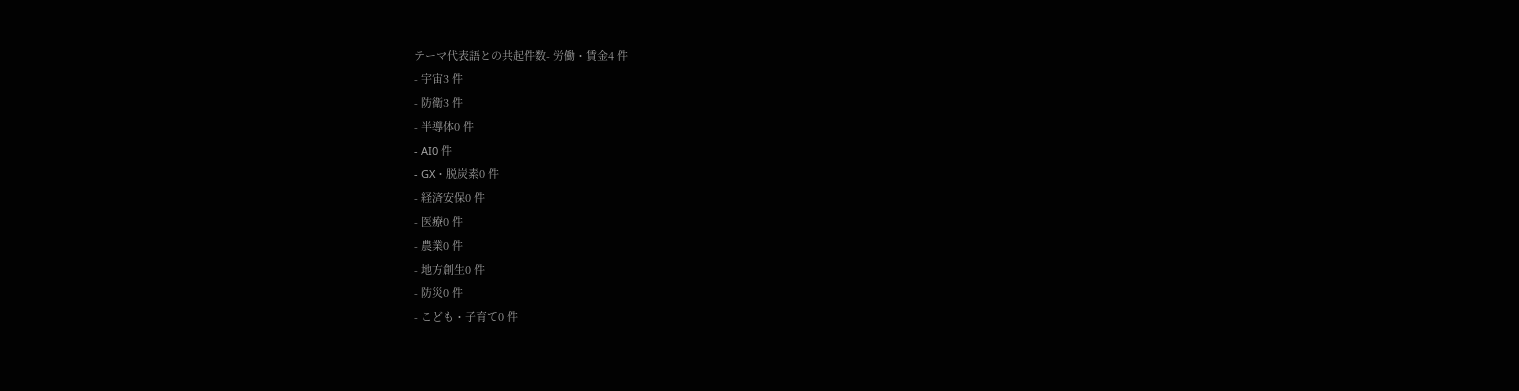テーマ代表語との共起件数- 労働・賃金4 件
- 宇宙3 件
- 防衛3 件
- 半導体0 件
- AI0 件
- GX・脱炭素0 件
- 経済安保0 件
- 医療0 件
- 農業0 件
- 地方創生0 件
- 防災0 件
- こども・子育て0 件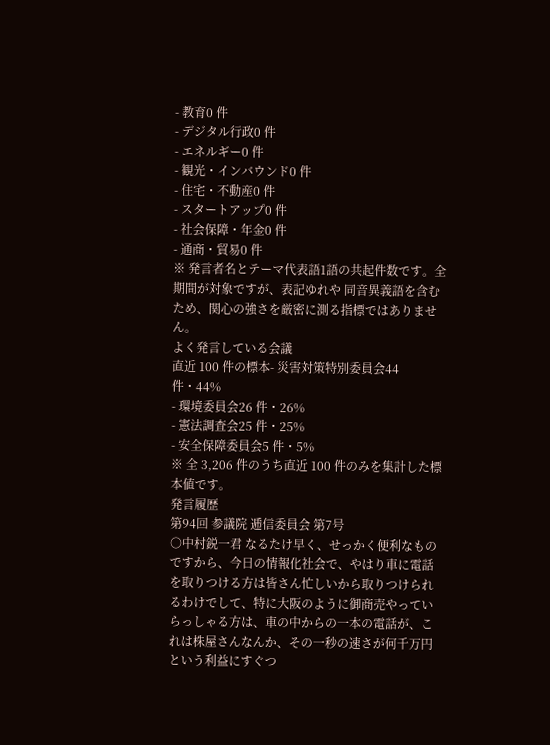- 教育0 件
- デジタル行政0 件
- エネルギー0 件
- 観光・インバウンド0 件
- 住宅・不動産0 件
- スタートアップ0 件
- 社会保障・年金0 件
- 通商・貿易0 件
※ 発言者名とテーマ代表語1語の共起件数です。全期間が対象ですが、表記ゆれや 同音異義語を含むため、関心の強さを厳密に測る指標ではありません。
よく発言している会議
直近 100 件の標本- 災害対策特別委員会44 件・44%
- 環境委員会26 件・26%
- 憲法調査会25 件・25%
- 安全保障委員会5 件・5%
※ 全 3,206 件のうち直近 100 件のみを集計した標本値です。
発言履歴
第94回 参議院 逓信委員会 第7号
○中村鋭一君 なるたけ早く、せっかく便利なものですから、今日の情報化社会で、やはり車に電話を取りつける方は皆さん忙しいから取りつけられるわけでして、特に大阪のように御商売やっていらっしゃる方は、車の中からの一本の電話が、これは株屋さんなんか、その一秒の速さが何千万円という利益にすぐつ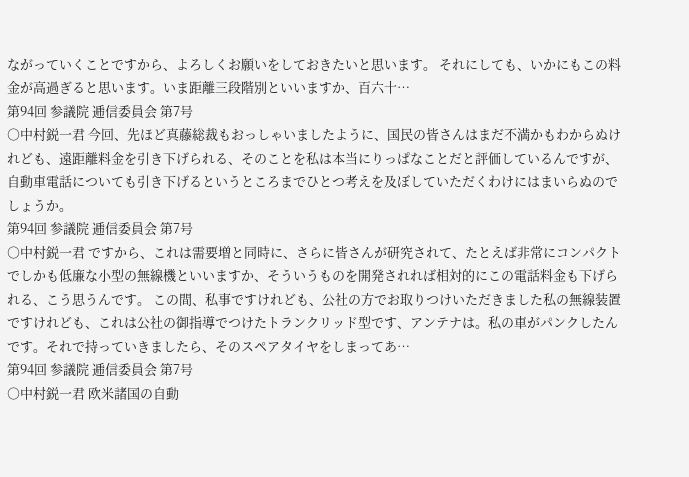ながっていくことですから、よろしくお願いをしておきたいと思います。 それにしても、いかにもこの料金が高過ぎると思います。いま距離三段階別といいますか、百六十…
第94回 参議院 逓信委員会 第7号
○中村鋭一君 今回、先ほど真藤総裁もおっしゃいましたように、国民の皆さんはまだ不満かもわからぬけれども、遠距離料金を引き下げられる、そのことを私は本当にりっぱなことだと評価しているんですが、自動車電話についても引き下げるというところまでひとつ考えを及ぼしていただくわけにはまいらぬのでしょうか。
第94回 参議院 逓信委員会 第7号
○中村鋭一君 ですから、これは需要増と同時に、さらに皆さんが研究されて、たとえば非常にコンパクトでしかも低廉な小型の無線機といいますか、そういうものを開発されれば相対的にこの電話料金も下げられる、こう思うんです。 この間、私事ですけれども、公社の方でお取りつけいただきました私の無線装置ですけれども、これは公社の御指導でつけたトランクリッド型です、アンテナは。私の車がパンクしたんです。それで持っていきましたら、そのスペアタイヤをしまってあ…
第94回 参議院 逓信委員会 第7号
○中村鋭一君 欧米諸国の自動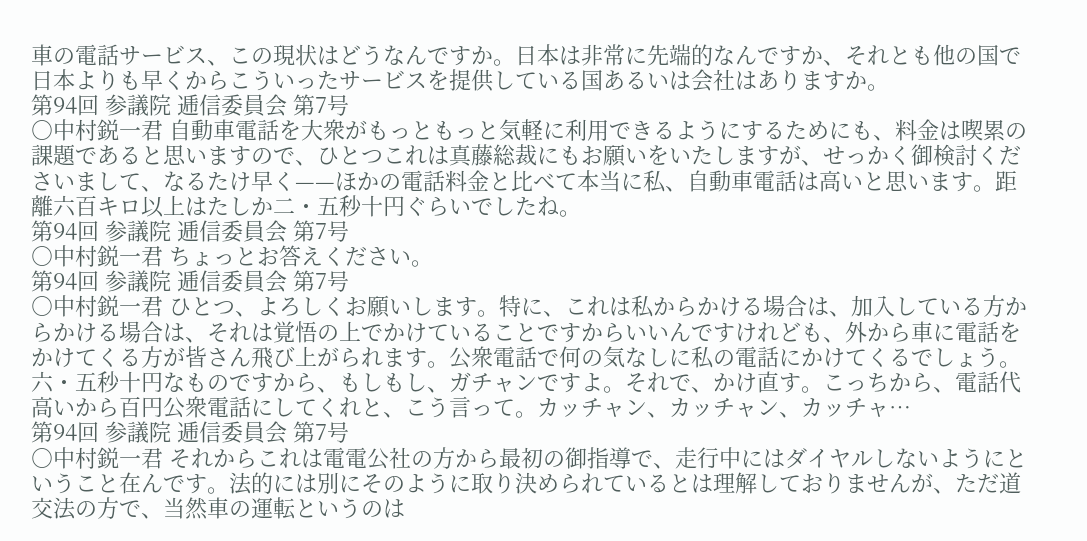車の電話サービス、この現状はどうなんですか。日本は非常に先端的なんですか、それとも他の国で日本よりも早くからこういったサービスを提供している国あるいは会社はありますか。
第94回 参議院 逓信委員会 第7号
○中村鋭一君 自動車電話を大衆がもっともっと気軽に利用できるようにするためにも、料金は喫累の課題であると思いますので、ひとつこれは真藤総裁にもお願いをいたしますが、せっかく御検討くださいまして、なるたけ早く——ほかの電話料金と比べて本当に私、自動車電話は高いと思います。距離六百キロ以上はたしか二・五秒十円ぐらいでしたね。
第94回 参議院 逓信委員会 第7号
○中村鋭一君 ちょっとお答えください。
第94回 参議院 逓信委員会 第7号
○中村鋭一君 ひとつ、よろしくお願いします。特に、これは私からかける場合は、加入している方からかける場合は、それは覚悟の上でかけていることですからいいんですけれども、外から車に電話をかけてくる方が皆さん飛び上がられます。公衆電話で何の気なしに私の電話にかけてくるでしょう。六・五秒十円なものですから、もしもし、ガチャンですよ。それで、かけ直す。こっちから、電話代高いから百円公衆電話にしてくれと、こう言って。カッチャン、カッチャン、カッチャ…
第94回 参議院 逓信委員会 第7号
○中村鋭一君 それからこれは電電公社の方から最初の御指導で、走行中にはダイヤルしないようにということ在んです。法的には別にそのように取り決められているとは理解しておりませんが、ただ道交法の方で、当然車の運転というのは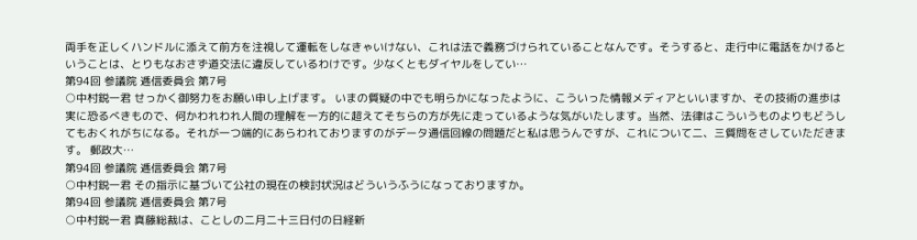両手を正しくハンドルに添えて前方を注視して運転をしなきゃいけない、これは法で義務づけられていることなんです。そうすると、走行中に電話をかけるということは、とりもなおさず道交法に違反しているわけです。少なくともダイヤルをしてい…
第94回 参議院 逓信委員会 第7号
○中村鋭一君 せっかく御努力をお願い申し上げます。 いまの質疑の中でも明らかになったように、こういった情報メディアといいますか、その技術の進歩は実に恐るべきもので、何かわれわれ人間の理解を一方的に超えてそちらの方が先に走っているような気がいたします。当然、法律はこういうものよりもどうしてもおくれがちになる。それが一つ端的にあらわれておりますのがデータ通信回線の問題だと私は思うんですが、これについて二、三質問をさしていただきます。 郵政大…
第94回 参議院 逓信委員会 第7号
○中村鋭一君 その指示に基づいて公社の現在の検討状況はどういうふうになっておりますか。
第94回 参議院 逓信委員会 第7号
○中村鋭一君 真藤総裁は、ことしの二月二十三日付の日経新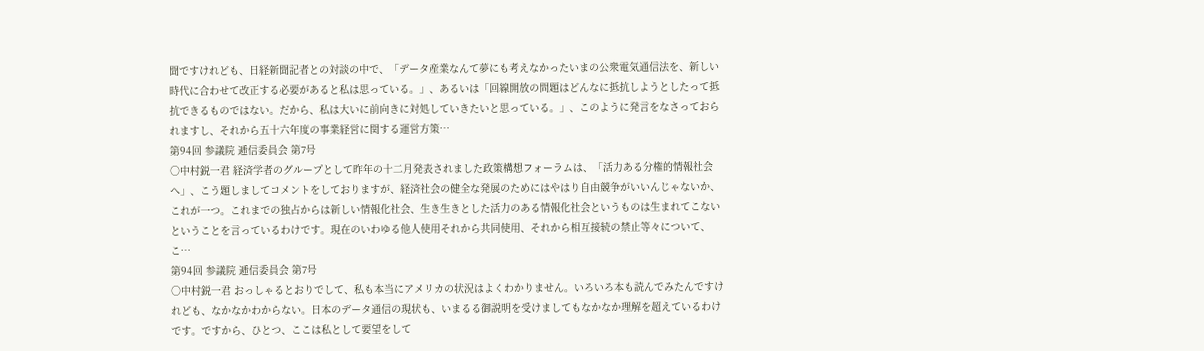聞ですけれども、日経新聞記者との対談の中で、「データ産業なんて夢にも考えなかったいまの公衆電気通信法を、新しい時代に合わせて改正する必要があると私は思っている。」、あるいは「回線開放の問題はどんなに抵抗しようとしたって抵抗できるものではない。だから、私は大いに前向きに対処していきたいと思っている。」、このように発言をなさっておられますし、それから五十六年度の事業経営に関する運営方策…
第94回 参議院 逓信委員会 第7号
○中村鋭一君 経済学者のグループとして昨年の十二月発表されました政策構想フォーラムは、「活力ある分権的情報社会へ」、こう題しましてコメントをしておりますが、経済社会の健全な発展のためにはやはり自由競争がいいんじゃないか、これが一つ。これまでの独占からは新しい情報化社会、生き生きとした活力のある情報化社会というものは生まれてこないということを言っているわけです。現在のいわゆる他人使用それから共同使用、それから相互接続の禁止等々について、こ…
第94回 参議院 逓信委員会 第7号
○中村鋭一君 おっしゃるとおりでして、私も本当にアメリカの状況はよくわかりません。いろいろ本も読んでみたんですけれども、なかなかわからない。日本のデータ通信の現状も、いまるる御説明を受けましてもなかなか理解を超えているわけです。ですから、ひとつ、ここは私として要望をして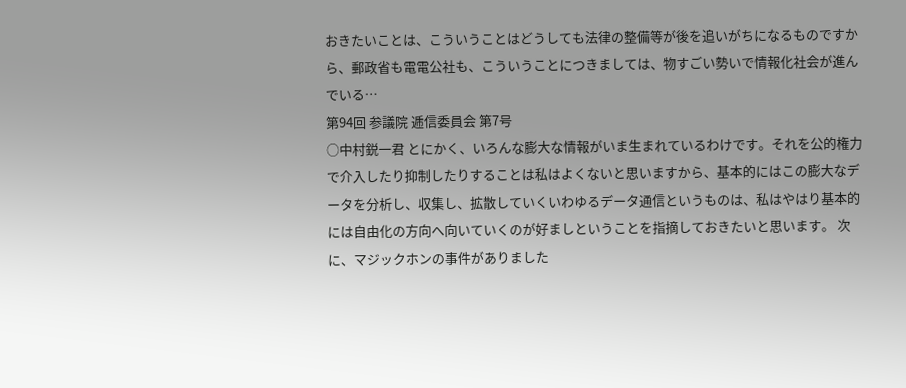おきたいことは、こういうことはどうしても法律の整備等が後を追いがちになるものですから、郵政省も電電公社も、こういうことにつきましては、物すごい勢いで情報化社会が進んでいる…
第94回 参議院 逓信委員会 第7号
○中村鋭一君 とにかく、いろんな膨大な情報がいま生まれているわけです。それを公的権力で介入したり抑制したりすることは私はよくないと思いますから、基本的にはこの膨大なデータを分析し、収集し、拡散していくいわゆるデータ通信というものは、私はやはり基本的には自由化の方向へ向いていくのが好ましということを指摘しておきたいと思います。 次に、マジックホンの事件がありました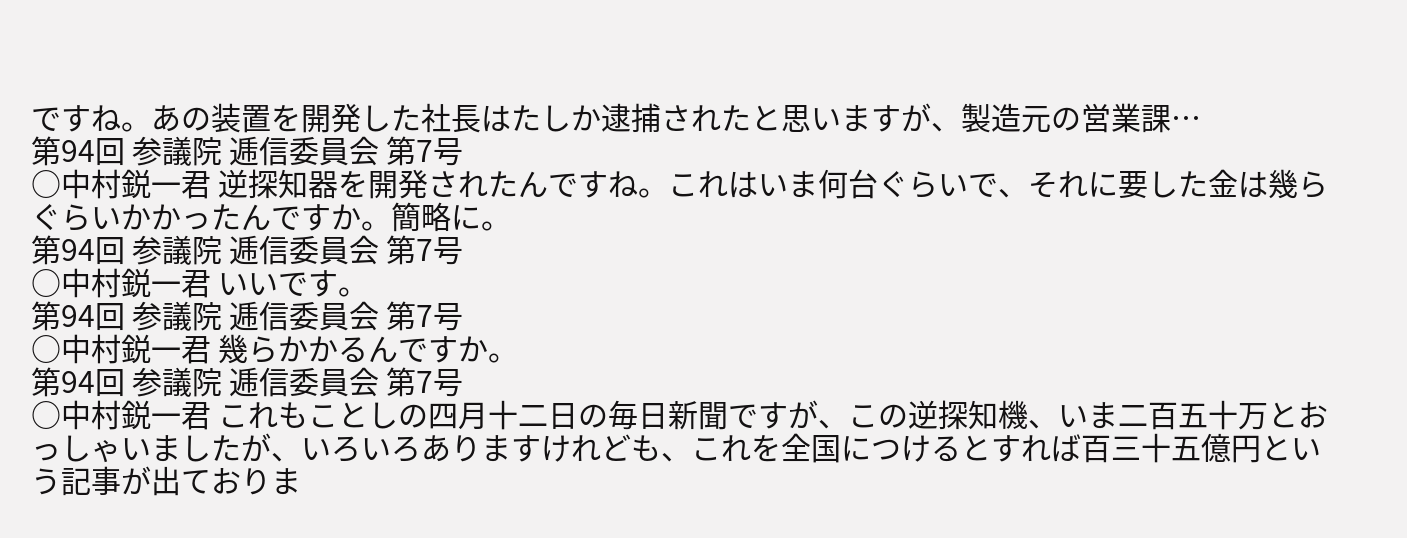ですね。あの装置を開発した社長はたしか逮捕されたと思いますが、製造元の営業課…
第94回 参議院 逓信委員会 第7号
○中村鋭一君 逆探知器を開発されたんですね。これはいま何台ぐらいで、それに要した金は幾らぐらいかかったんですか。簡略に。
第94回 参議院 逓信委員会 第7号
○中村鋭一君 いいです。
第94回 参議院 逓信委員会 第7号
○中村鋭一君 幾らかかるんですか。
第94回 参議院 逓信委員会 第7号
○中村鋭一君 これもことしの四月十二日の毎日新聞ですが、この逆探知機、いま二百五十万とおっしゃいましたが、いろいろありますけれども、これを全国につけるとすれば百三十五億円という記事が出ておりま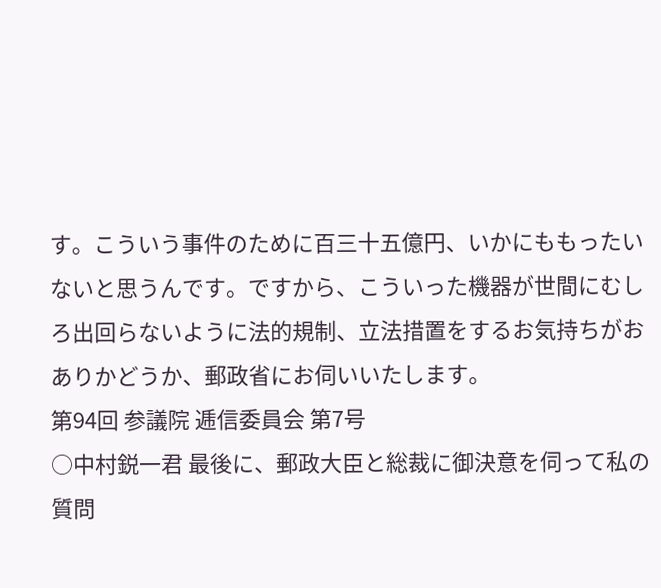す。こういう事件のために百三十五億円、いかにももったいないと思うんです。ですから、こういった機器が世間にむしろ出回らないように法的規制、立法措置をするお気持ちがおありかどうか、郵政省にお伺いいたします。
第94回 参議院 逓信委員会 第7号
○中村鋭一君 最後に、郵政大臣と総裁に御決意を伺って私の質問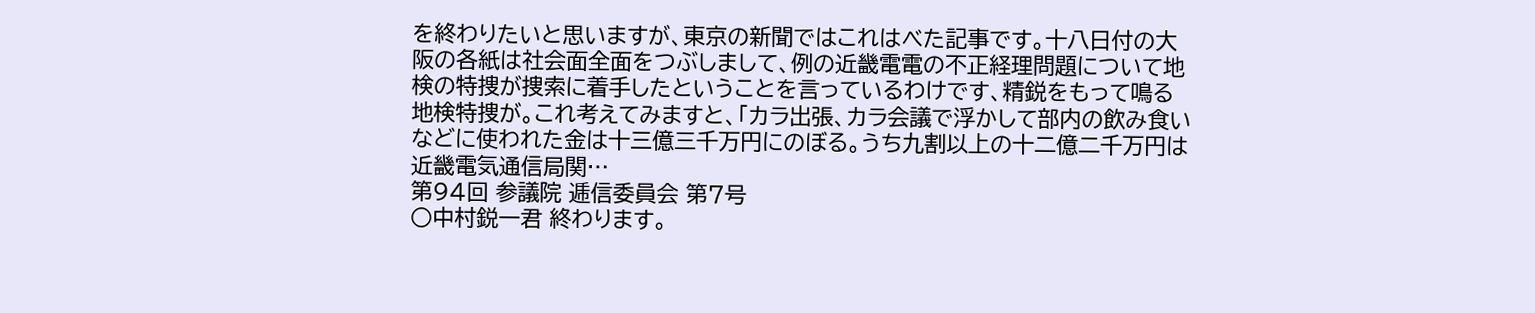を終わりたいと思いますが、東京の新聞ではこれはべた記事です。十八日付の大阪の各紙は社会面全面をつぶしまして、例の近畿電電の不正経理問題について地検の特捜が捜索に着手したということを言っているわけです、精鋭をもって鳴る地検特捜が。これ考えてみますと、「カラ出張、カラ会議で浮かして部内の飲み食いなどに使われた金は十三億三千万円にのぼる。うち九割以上の十二億二千万円は近畿電気通信局関…
第94回 参議院 逓信委員会 第7号
○中村鋭一君 終わります。